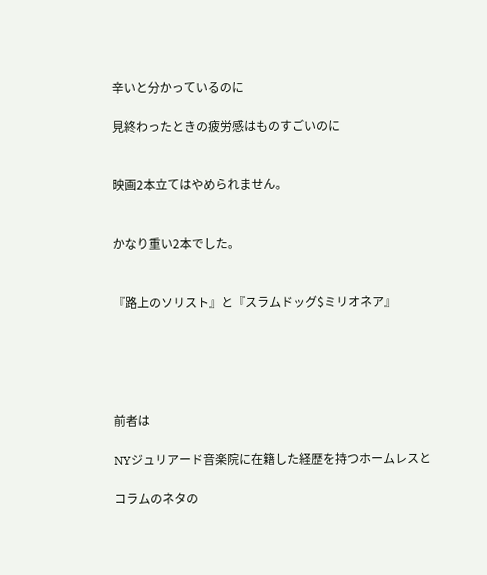辛いと分かっているのに

見終わったときの疲労感はものすごいのに


映画2本立てはやめられません。


かなり重い2本でした。


『路上のソリスト』と『スラムドッグ$ミリオネア』





前者は

NYジュリアード音楽院に在籍した経歴を持つホームレスと

コラムのネタの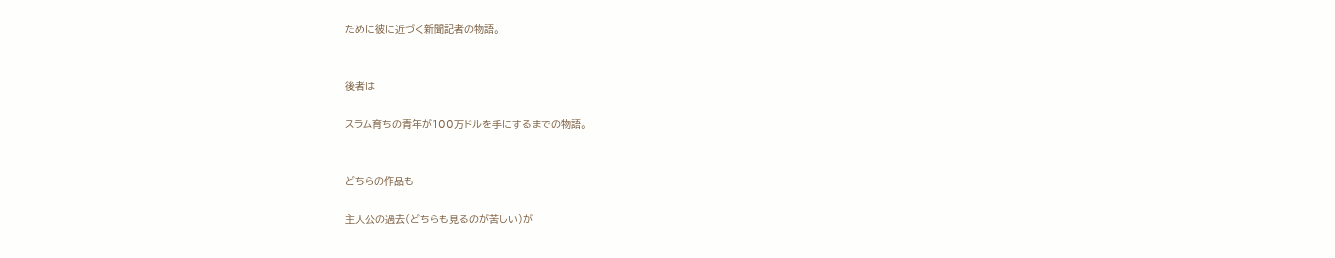ために彼に近づく新聞記者の物語。


後者は

スラム育ちの青年が100万ドルを手にするまでの物語。


どちらの作品も

主人公の過去(どちらも見るのが苦しい)が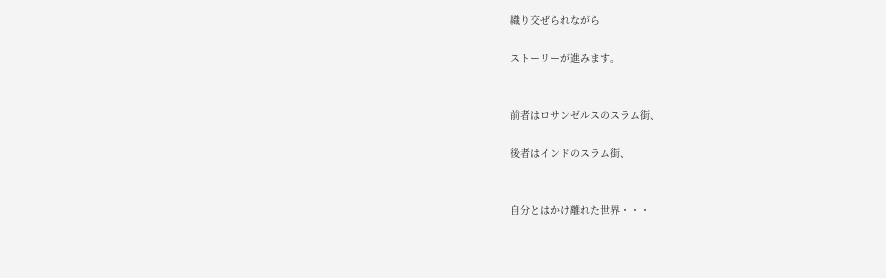織り交ぜられながら

ストーリーが進みます。


前者はロサンゼルスのスラム街、

後者はインドのスラム街、


自分とはかけ離れた世界・・・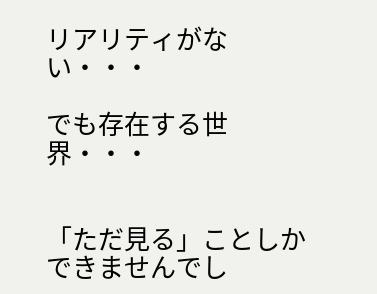リアリティがない・・・

でも存在する世界・・・


「ただ見る」ことしかできませんでし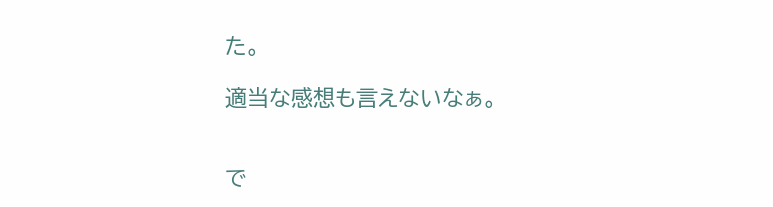た。

適当な感想も言えないなぁ。


で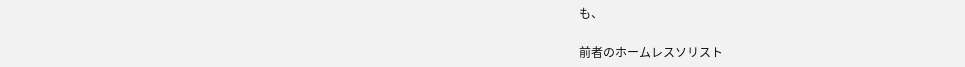も、

前者のホームレスソリスト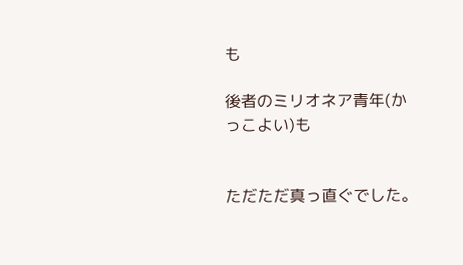も

後者のミリオネア青年(かっこよい)も


ただただ真っ直ぐでした。